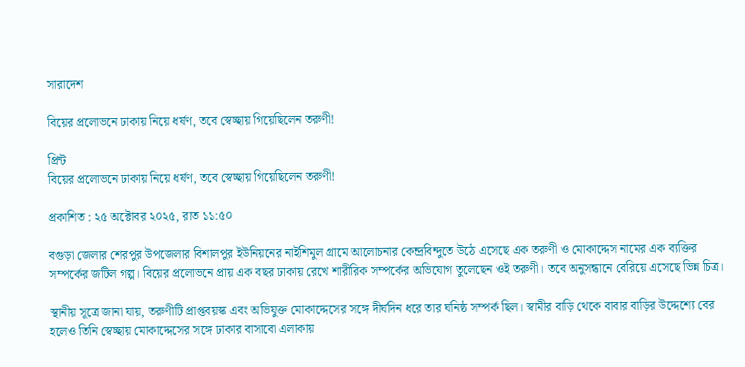সারাদেশ

বিয়ের প্রলোভনে ঢাকায় নিয়ে ধর্ষণ, তবে স্বেচ্ছায় গিয়েছিলেন তরুণী!

প্রিন্ট
বিয়ের প্রলোভনে ঢাকায় নিয়ে ধর্ষণ, তবে স্বেচ্ছায় গিয়েছিলেন তরুণী!

প্রকাশিত : ২৫ অক্টোবর ২০২৫, রাত ১১:৫০

বগুড়া জেলার শেরপুর উপজেলার বিশালপুর ইউনিয়নের নাইশিমুল গ্রামে আলোচনার কেন্দ্রবিন্দুতে উঠে এসেছে এক তরুণী ও মোকাদ্দেস নামের এক ব্যক্তির সম্পর্কের জটিল গল্প। বিয়ের প্রলোভনে প্রায় এক বছর ঢাকায় রেখে শারীরিক সম্পর্কের অভিযোগ তুলেছেন ওই তরুণী। তবে অনুসন্ধানে বেরিয়ে এসেছে ভিন্ন চিত্র।

স্থানীয় সূত্রে জানা যায়, তরুণীটি প্রাপ্তবয়স্ক এবং অভিযুক্ত মোকাদ্দেসের সঙ্গে দীর্ঘদিন ধরে তার ঘনিষ্ঠ সম্পর্ক ছিল। স্বামীর বাড়ি থেকে বাবার বাড়ির উদ্দেশ্যে বের হলেও তিনি স্বেচ্ছায় মোকাদ্দেসের সঙ্গে ঢাকার বাসাবো এলাকায়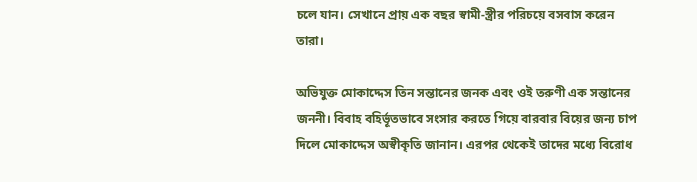চলে যান। সেখানে প্রায় এক বছর স্বামী-স্ত্রীর পরিচয়ে বসবাস করেন তারা।

অভিযুক্ত মোকাদ্দেস তিন সন্তানের জনক এবং ওই তরুণী এক সন্তানের জননী। বিবাহ বহির্ভূতভাবে সংসার করতে গিয়ে বারবার বিয়ের জন্য চাপ দিলে মোকাদ্দেস অস্বীকৃতি জানান। এরপর থেকেই তাদের মধ্যে বিরোধ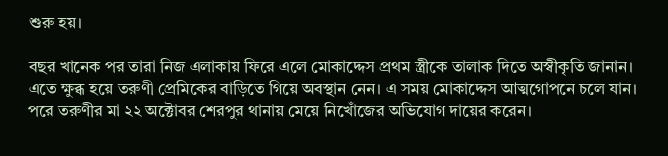শুরু হয়।

বছর খানেক পর তারা নিজ এলাকায় ফিরে এলে মোকাদ্দেস প্রথম স্ত্রীকে তালাক দিতে অস্বীকৃতি জানান। এতে ক্ষুব্ধ হয়ে তরুণী প্রেমিকের বাড়িতে গিয়ে অবস্থান নেন। এ সময় মোকাদ্দেস আত্মগোপনে চলে যান। পরে তরুণীর মা ২২ অক্টোবর শেরপুর থানায় মেয়ে নিখোঁজের অভিযোগ দায়ের করেন।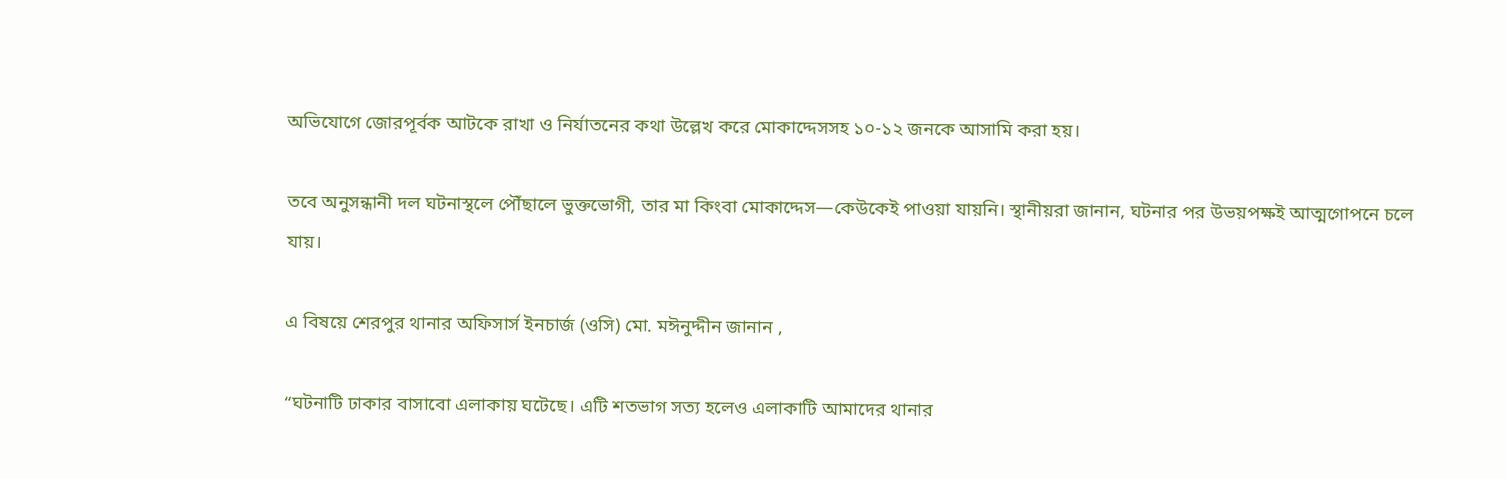অভিযোগে জোরপূর্বক আটকে রাখা ও নির্যাতনের কথা উল্লেখ করে মোকাদ্দেসসহ ১০-১২ জনকে আসামি করা হয়।

তবে অনুসন্ধানী দল ঘটনাস্থলে পৌঁছালে ভুক্তভোগী, তার মা কিংবা মোকাদ্দেস—কেউকেই পাওয়া যায়নি। স্থানীয়রা জানান, ঘটনার পর উভয়পক্ষই আত্মগোপনে চলে যায়।

এ বিষয়ে শেরপুর থানার অফিসার্স ইনচার্জ (ওসি) মো. মঈনুদ্দীন জানান ,

“ঘটনাটি ঢাকার বাসাবো এলাকায় ঘটেছে। এটি শতভাগ সত্য হলেও এলাকাটি আমাদের থানার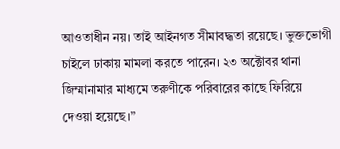আওতাধীন নয়। তাই আইনগত সীমাবদ্ধতা রয়েছে। ভুক্তভোগী চাইলে ঢাকায় মামলা করতে পারেন। ২৩ অক্টোবর থানা জিম্মানামার মাধ্যমে তরুণীকে পরিবারের কাছে ফিরিয়ে দেওয়া হয়েছে।”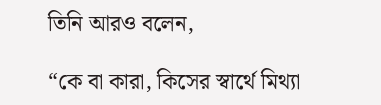তিনি আরও বলেন,

“কে বা কারা, কিসের স্বার্থে মিথ্যা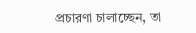প্রচারণা চালাচ্ছেন, তা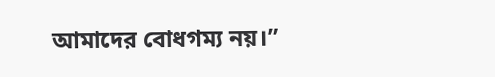আমাদের বোধগম্য নয়।”